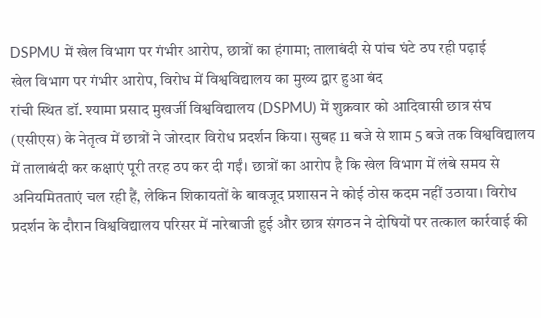DSPMU में खेल विभाग पर गंभीर आरोप, छात्रों का हंगामा; तालाबंदी से पांच घंटे ठप रही पढ़ाई
खेल विभाग पर गंभीर आरोप, विरोध में विश्वविद्यालय का मुख्य द्वार हुआ बंद
रांची स्थित डॉ. श्यामा प्रसाद मुखर्जी विश्वविद्यालय (DSPMU) में शुक्रवार को आदिवासी छात्र संघ (एसीएस) के नेतृत्व में छात्रों ने जोरदार विरोध प्रदर्शन किया। सुबह 11 बजे से शाम 5 बजे तक विश्वविद्यालय में तालाबंदी कर कक्षाएं पूरी तरह ठप कर दी गईं। छात्रों का आरोप है कि खेल विभाग में लंबे समय से अनियमितताएं चल रही हैं, लेकिन शिकायतों के बावजूद प्रशासन ने कोई ठोस कदम नहीं उठाया। विरोध प्रदर्शन के दौरान विश्वविद्यालय परिसर में नारेबाजी हुई और छात्र संगठन ने दोषियों पर तत्काल कार्रवाई की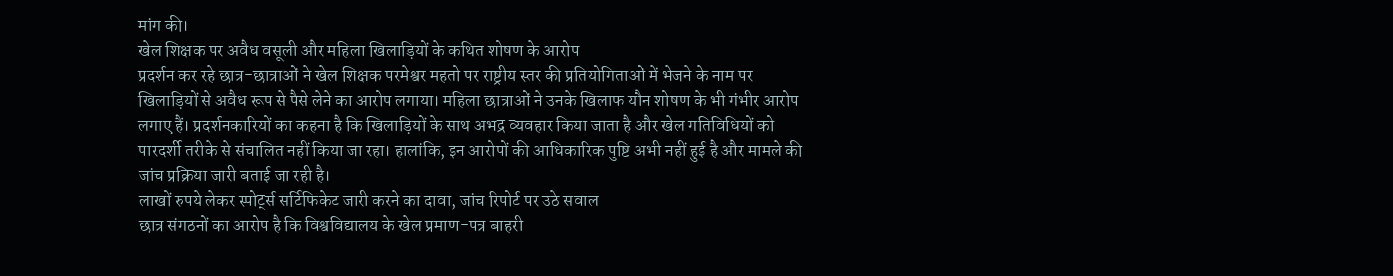मांग की।
खेल शिक्षक पर अवैध वसूली और महिला खिलाड़ियों के कथित शोषण के आरोप
प्रदर्शन कर रहे छात्र-छात्राओं ने खेल शिक्षक परमेश्वर महतो पर राष्ट्रीय स्तर की प्रतियोगिताओं में भेजने के नाम पर खिलाड़ियों से अवैध रूप से पैसे लेने का आरोप लगाया। महिला छात्राओं ने उनके खिलाफ यौन शोषण के भी गंभीर आरोप लगाए हैं। प्रदर्शनकारियों का कहना है कि खिलाड़ियों के साथ अभद्र व्यवहार किया जाता है और खेल गतिविधियों को पारदर्शी तरीके से संचालित नहीं किया जा रहा। हालांकि, इन आरोपों की आधिकारिक पुष्टि अभी नहीं हुई है और मामले की जांच प्रक्रिया जारी बताई जा रही है।
लाखों रुपये लेकर स्पोर्ट्स सर्टिफिकेट जारी करने का दावा, जांच रिपोर्ट पर उठे सवाल
छात्र संगठनों का आरोप है कि विश्वविद्यालय के खेल प्रमाण-पत्र बाहरी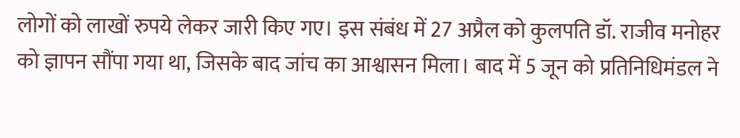लोगों को लाखों रुपये लेकर जारी किए गए। इस संबंध में 27 अप्रैल को कुलपति डॉ. राजीव मनोहर को ज्ञापन सौंपा गया था, जिसके बाद जांच का आश्वासन मिला। बाद में 5 जून को प्रतिनिधिमंडल ने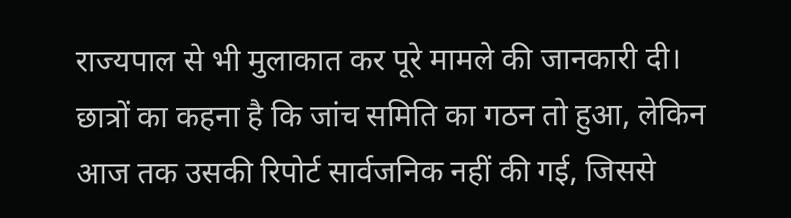राज्यपाल से भी मुलाकात कर पूरे मामले की जानकारी दी। छात्रों का कहना है कि जांच समिति का गठन तो हुआ, लेकिन आज तक उसकी रिपोर्ट सार्वजनिक नहीं की गई, जिससे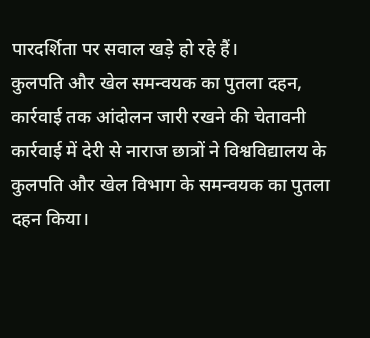पारदर्शिता पर सवाल खड़े हो रहे हैं।
कुलपति और खेल समन्वयक का पुतला दहन, कार्रवाई तक आंदोलन जारी रखने की चेतावनी
कार्रवाई में देरी से नाराज छात्रों ने विश्वविद्यालय के कुलपति और खेल विभाग के समन्वयक का पुतला दहन किया।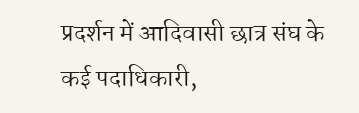प्रदर्शन में आदिवासी छात्र संघ के कई पदाधिकारी,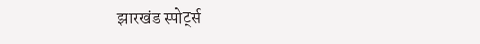झारखंड स्पोर्ट्स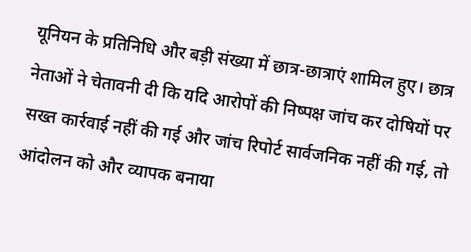यूनियन के प्रतिनिधि और बड़ी संख्या में छात्र-छात्राएं शामिल हुए। छात्र नेताओं ने चेतावनी दी कि यदि आरोपों की निष्पक्ष जांच कर दोषियों पर सख्त कार्रवाई नहीं की गई और जांच रिपोर्ट सार्वजनिक नहीं की गई, तो आंदोलन को और व्यापक बनाया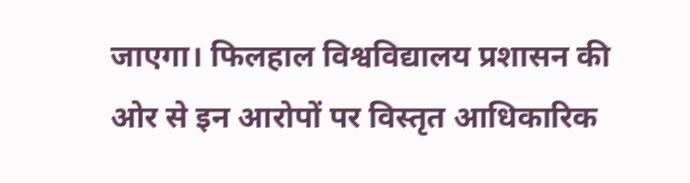जाएगा। फिलहाल विश्वविद्यालय प्रशासन की ओर से इन आरोपों पर विस्तृत आधिकारिक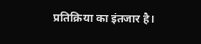प्रतिक्रिया का इंतजार है।